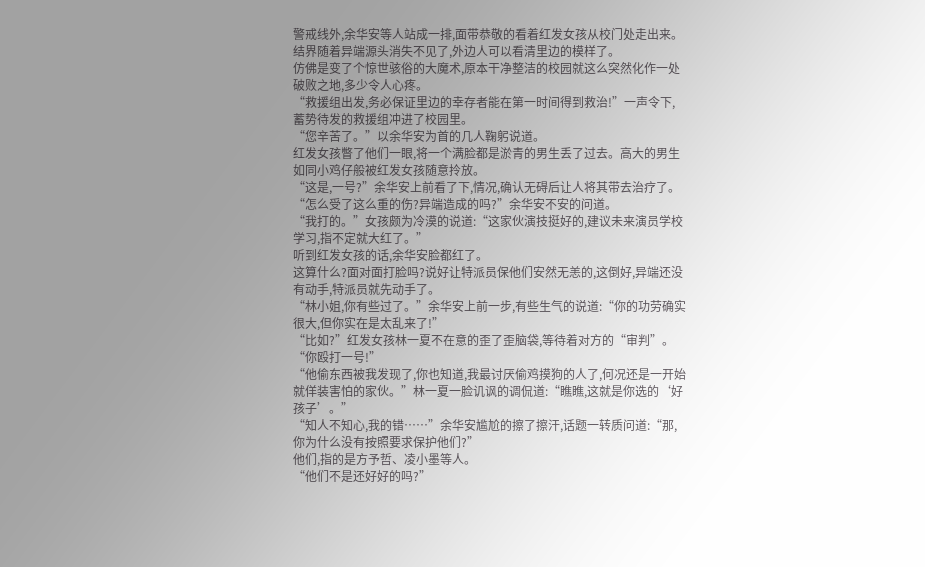警戒线外,余华安等人站成一排,面带恭敬的看着红发女孩从校门处走出来。结界随着异端源头消失不见了,外边人可以看清里边的模样了。
仿佛是变了个惊世骇俗的大魔术,原本干净整洁的校园就这么突然化作一处破败之地,多少令人心疼。
“救援组出发,务必保证里边的幸存者能在第一时间得到救治!”一声令下,蓄势待发的救援组冲进了校园里。
“您辛苦了。”以余华安为首的几人鞠躬说道。
红发女孩瞥了他们一眼,将一个满脸都是淤青的男生丢了过去。高大的男生如同小鸡仔般被红发女孩随意拎放。
“这是,一号?”余华安上前看了下,情况,确认无碍后让人将其带去治疗了。
“怎么受了这么重的伤?异端造成的吗?”余华安不安的问道。
“我打的。”女孩颇为冷漠的说道:“这家伙演技挺好的,建议未来演员学校学习,指不定就大红了。”
听到红发女孩的话,余华安脸都红了。
这算什么?面对面打脸吗?说好让特派员保他们安然无恙的,这倒好,异端还没有动手,特派员就先动手了。
“林小姐,你有些过了。”余华安上前一步,有些生气的说道:“你的功劳确实很大,但你实在是太乱来了!”
“比如?”红发女孩林一夏不在意的歪了歪脑袋,等待着对方的“审判”。
“你殴打一号!”
“他偷东西被我发现了,你也知道,我最讨厌偷鸡摸狗的人了,何况还是一开始就佯装害怕的家伙。”林一夏一脸讥讽的调侃道:“瞧瞧,这就是你选的‘好孩子’。”
“知人不知心,我的错……”余华安尴尬的擦了擦汗,话题一转质问道:“那,你为什么没有按照要求保护他们?”
他们,指的是方予哲、凌小墨等人。
“他们不是还好好的吗?”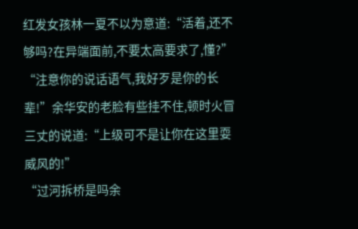红发女孩林一夏不以为意道:“活着,还不够吗?在异端面前,不要太高要求了,懂?”
“注意你的说话语气,我好歹是你的长辈!”余华安的老脸有些挂不住,顿时火冒三丈的说道:“上级可不是让你在这里耍威风的!”
“过河拆桥是吗余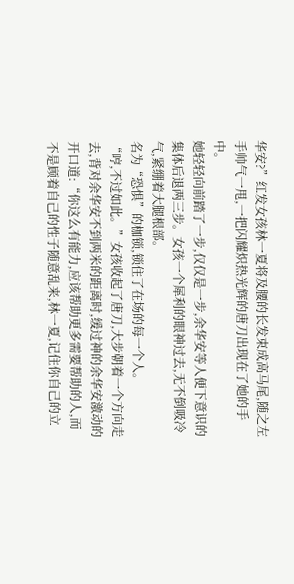华安?”红发女孩林一夏将及腰的长发束成高马尾,随之左手帅气一甩,一把闪耀炽热光辉的唐刀出现在了她的手中。
她轻轻向前踏了一步,仅仅是一步,余华安等人便下意识的集体后退两三步。女孩一个犀利的眼神过去,无不倒吸冷气,紧绷着大腿根部。
名为“恐惧”的枷锁,锁住了在场的每一个人。
“哼,不过如此。”女孩收起了唐刀,大步朝着一个方向走去,背对余华安不到两米的距离时,缓过神的余华安激动的开口道:“你这么有能力,应该帮助更多需要帮助的人,而不是顾着自己的性子随意乱来,林一夏,记住你自己的立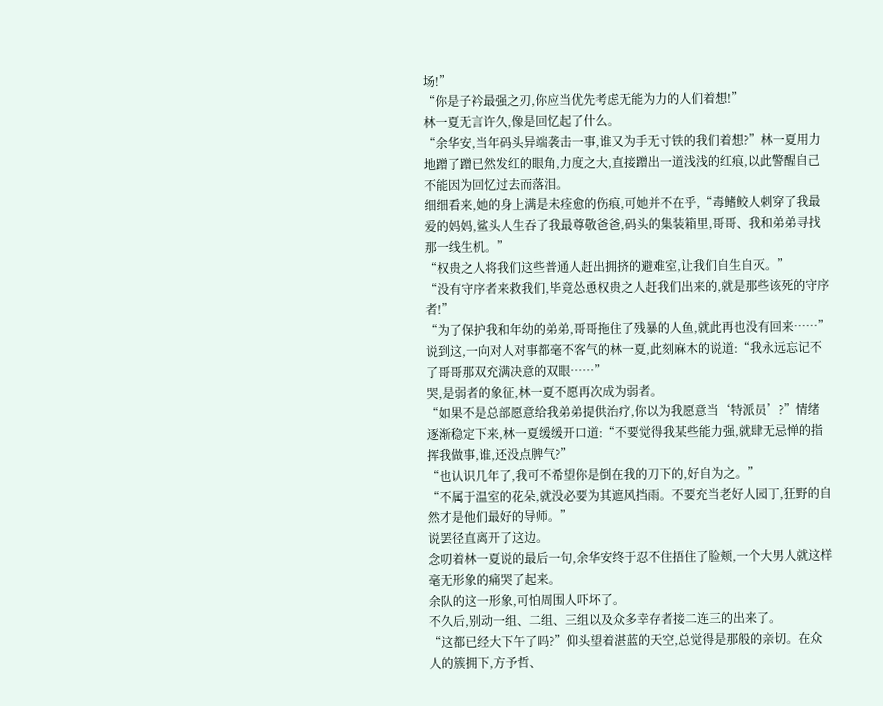场!”
“你是子衿最强之刃,你应当优先考虑无能为力的人们着想!”
林一夏无言许久,像是回忆起了什么。
“余华安,当年码头异端袭击一事,谁又为手无寸铁的我们着想?”林一夏用力地蹭了蹭已然发红的眼角,力度之大,直接蹭出一道浅浅的红痕,以此警醒自己不能因为回忆过去而落泪。
细细看来,她的身上满是未痊愈的伤痕,可她并不在乎,“毒鳍鲛人刺穿了我最爱的妈妈,鲨头人生吞了我最尊敬爸爸,码头的集装箱里,哥哥、我和弟弟寻找那一线生机。”
“权贵之人将我们这些普通人赶出拥挤的避难室,让我们自生自灭。”
“没有守序者来救我们,毕竟怂恿权贵之人赶我们出来的,就是那些该死的守序者!”
“为了保护我和年幼的弟弟,哥哥拖住了残暴的人鱼,就此再也没有回来……”说到这,一向对人对事都毫不客气的林一夏,此刻麻木的说道:“我永远忘记不了哥哥那双充满决意的双眼……”
哭,是弱者的象征,林一夏不愿再次成为弱者。
“如果不是总部愿意给我弟弟提供治疗,你以为我愿意当‘特派员’?”情绪逐渐稳定下来,林一夏缓缓开口道:“不要觉得我某些能力强,就肆无忌惮的指挥我做事,谁,还没点脾气?”
“也认识几年了,我可不希望你是倒在我的刀下的,好自为之。”
“不属于温室的花朵,就没必要为其遮风挡雨。不要充当老好人园丁,狂野的自然才是他们最好的导师。”
说罢径直离开了这边。
念叨着林一夏说的最后一句,余华安终于忍不住捂住了脸颊,一个大男人就这样毫无形象的痛哭了起来。
余队的这一形象,可怕周围人吓坏了。
不久后,别动一组、二组、三组以及众多幸存者接二连三的出来了。
“这都已经大下午了吗?”仰头望着湛蓝的天空,总觉得是那般的亲切。在众人的簇拥下,方予哲、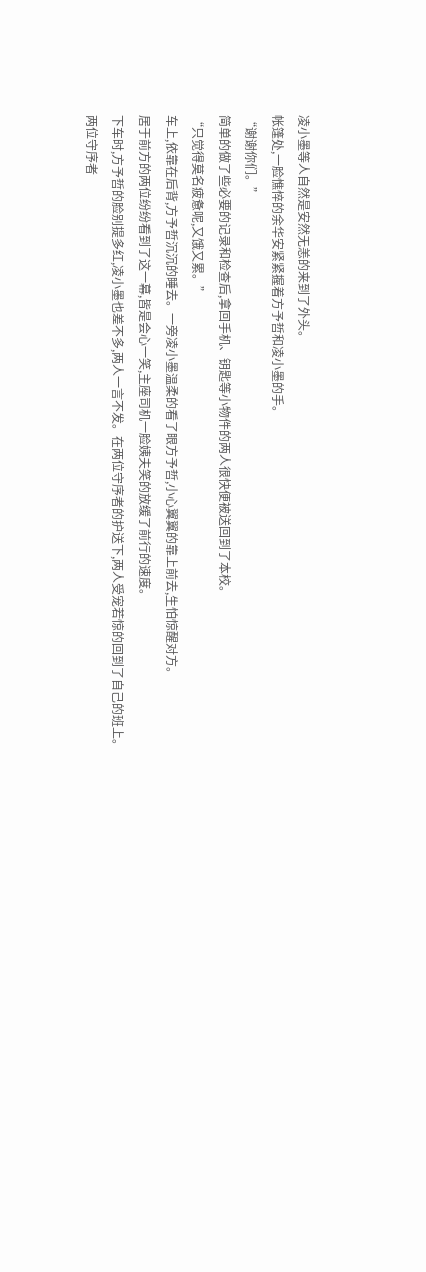凌小墨等人自然是安然无恙的来到了外头。
帐篷处,一脸憔悴的余华安紧紧握着方予哲和凌小墨的手。
“谢谢你们。”
简单的做了些必要的记录和检查后,拿回手机、钥匙等小物件的两人很快便被送回到了本校。
“只觉得莫名疲惫呢,又饿又累。”
车上,依靠在后背,方予哲沉沉的睡去。一旁凌小墨温柔的看了眼方予哲,小心翼翼的靠上前去,生怕惊醒对方。
居于前方的两位纷纷看到了这一幕,皆是会心一笑,主座司机一脸姨夫笑的放缓了前行的速度。
下车时,方予哲的脸别提多红,凌小墨也差不多,两人一言不发。在两位守序者的护送下,两人受宠若惊的回到了自己的班上。
两位守序者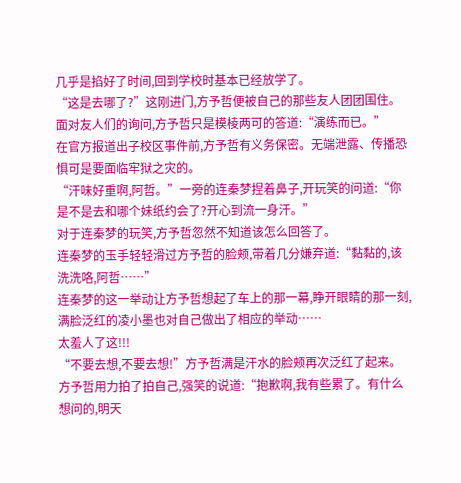几乎是掐好了时间,回到学校时基本已经放学了。
“这是去哪了?”这刚进门,方予哲便被自己的那些友人团团围住。
面对友人们的询问,方予哲只是模棱两可的答道:“演练而已。”
在官方报道出子校区事件前,方予哲有义务保密。无端泄露、传播恐惧可是要面临牢狱之灾的。
“汗味好重啊,阿哲。”一旁的连秦梦捏着鼻子,开玩笑的问道:“你是不是去和哪个妹纸约会了?开心到流一身汗。”
对于连秦梦的玩笑,方予哲忽然不知道该怎么回答了。
连秦梦的玉手轻轻滑过方予哲的脸颊,带着几分嫌弃道:“黏黏的,该洗洗咯,阿哲……”
连秦梦的这一举动让方予哲想起了车上的那一幕,睁开眼睛的那一刻,满脸泛红的凌小墨也对自己做出了相应的举动……
太羞人了这!!!
“不要去想,不要去想!”方予哲满是汗水的脸颊再次泛红了起来。
方予哲用力拍了拍自己,强笑的说道:“抱歉啊,我有些累了。有什么想问的,明天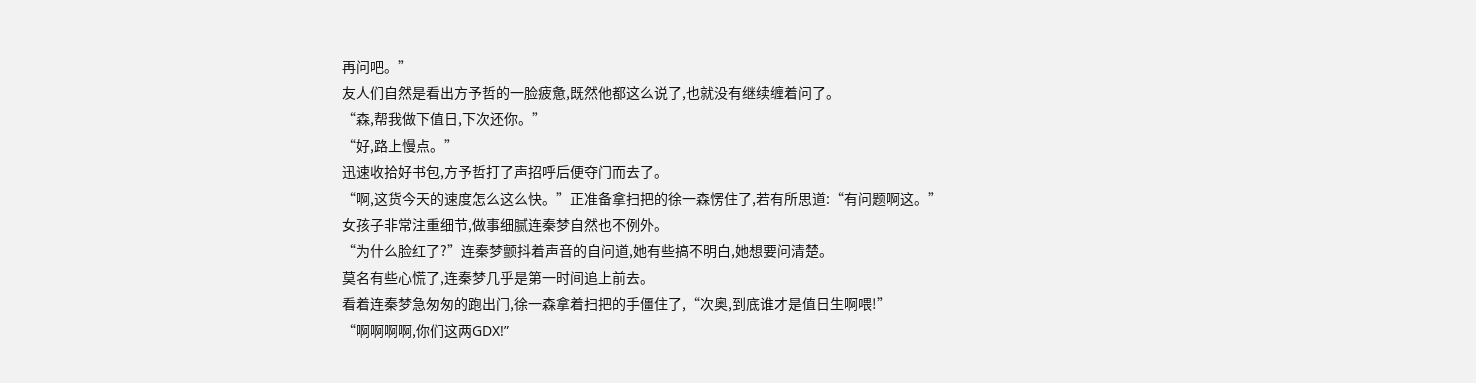再问吧。”
友人们自然是看出方予哲的一脸疲惫,既然他都这么说了,也就没有继续缠着问了。
“森,帮我做下值日,下次还你。”
“好,路上慢点。”
迅速收拾好书包,方予哲打了声招呼后便夺门而去了。
“啊,这货今天的速度怎么这么快。”正准备拿扫把的徐一森愣住了,若有所思道:“有问题啊这。”
女孩子非常注重细节,做事细腻连秦梦自然也不例外。
“为什么脸红了?”连秦梦颤抖着声音的自问道,她有些搞不明白,她想要问清楚。
莫名有些心慌了,连秦梦几乎是第一时间追上前去。
看着连秦梦急匆匆的跑出门,徐一森拿着扫把的手僵住了,“次奥,到底谁才是值日生啊喂!”
“啊啊啊啊,你们这两GDX!”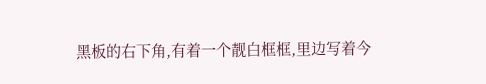黑板的右下角,有着一个靓白框框,里边写着今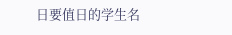日要值日的学生名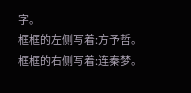字。
框框的左侧写着:方予哲。
框框的右侧写着:连秦梦。